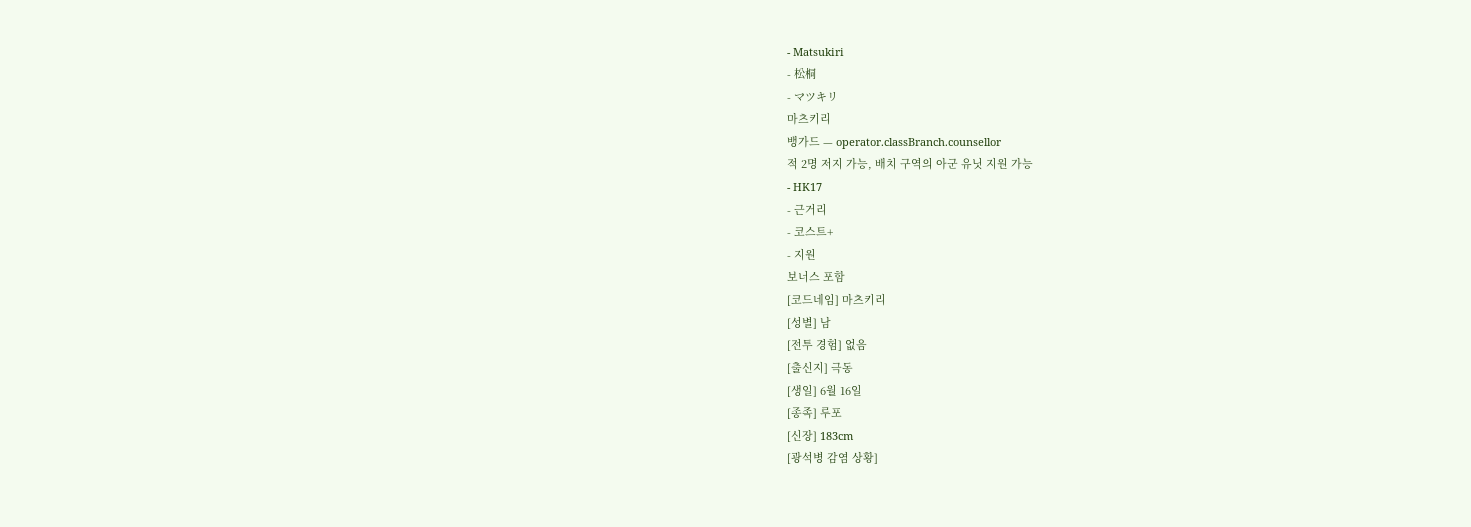- Matsukiri
- 松桐
- マツキリ
마츠키리
뱅가드 — operator.classBranch.counsellor
적 2명 저지 가능, 배치 구역의 아군 유닛 지원 가능
- HK17
- 근거리
- 코스트+
- 지원
보너스 포함
[코드네임] 마츠키리
[성별] 남
[전투 경험] 없음
[출신지] 극동
[생일] 6월 16일
[종족] 루포
[신장] 183cm
[광석병 감염 상황]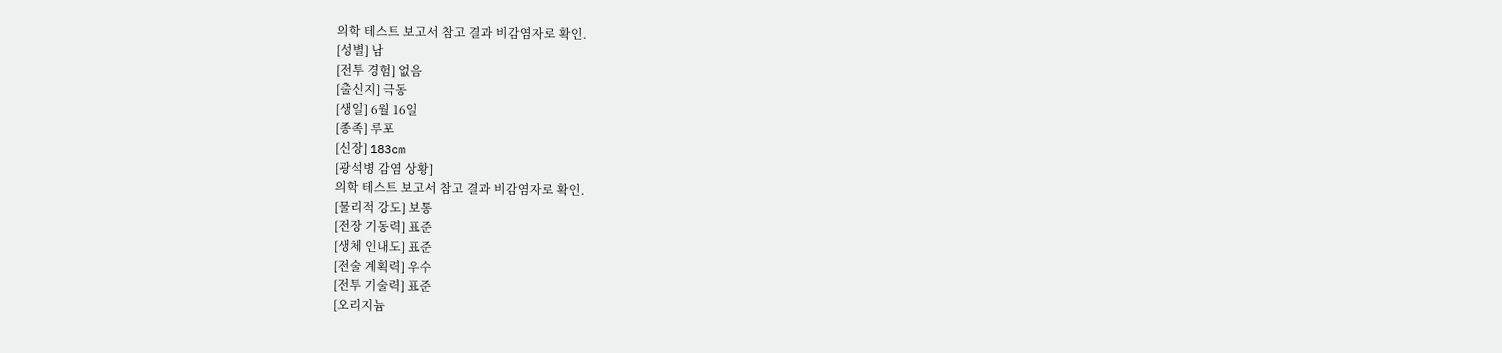의학 테스트 보고서 참고 결과 비감염자로 확인.
[성별] 남
[전투 경험] 없음
[출신지] 극동
[생일] 6월 16일
[종족] 루포
[신장] 183cm
[광석병 감염 상황]
의학 테스트 보고서 참고 결과 비감염자로 확인.
[물리적 강도] 보통
[전장 기동력] 표준
[생체 인내도] 표준
[전술 계획력] 우수
[전투 기술력] 표준
[오리지늄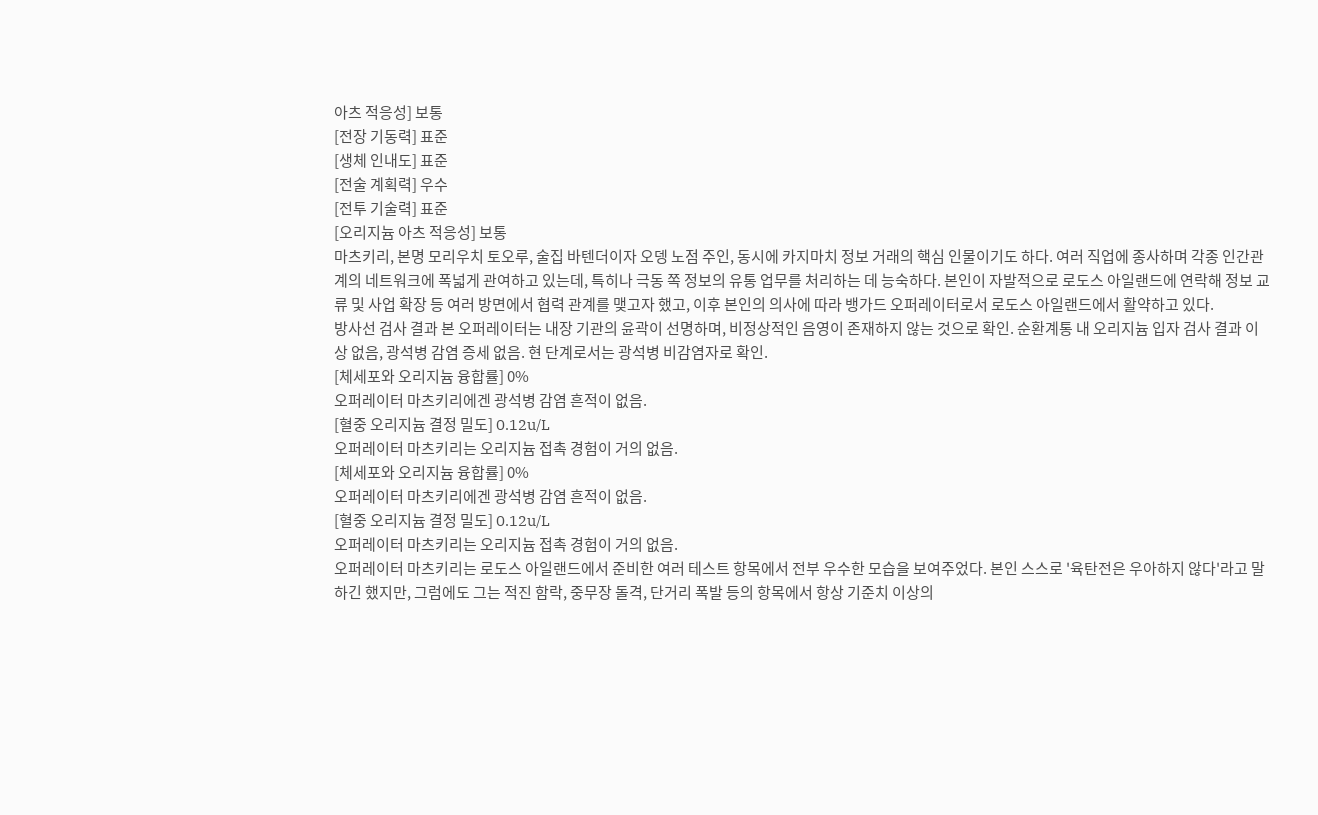아츠 적응성] 보통
[전장 기동력] 표준
[생체 인내도] 표준
[전술 계획력] 우수
[전투 기술력] 표준
[오리지늄 아츠 적응성] 보통
마츠키리, 본명 모리우치 토오루, 술집 바텐더이자 오뎅 노점 주인, 동시에 카지마치 정보 거래의 핵심 인물이기도 하다. 여러 직업에 종사하며 각종 인간관계의 네트워크에 폭넓게 관여하고 있는데, 특히나 극동 쪽 정보의 유통 업무를 처리하는 데 능숙하다. 본인이 자발적으로 로도스 아일랜드에 연락해 정보 교류 및 사업 확장 등 여러 방면에서 협력 관계를 맺고자 했고, 이후 본인의 의사에 따라 뱅가드 오퍼레이터로서 로도스 아일랜드에서 활약하고 있다.
방사선 검사 결과 본 오퍼레이터는 내장 기관의 윤곽이 선명하며, 비정상적인 음영이 존재하지 않는 것으로 확인. 순환계통 내 오리지늄 입자 검사 결과 이상 없음, 광석병 감염 증세 없음. 현 단계로서는 광석병 비감염자로 확인.
[체세포와 오리지늄 융합률] 0%
오퍼레이터 마츠키리에겐 광석병 감염 흔적이 없음.
[혈중 오리지늄 결정 밀도] 0.12u/L
오퍼레이터 마츠키리는 오리지늄 접촉 경험이 거의 없음.
[체세포와 오리지늄 융합률] 0%
오퍼레이터 마츠키리에겐 광석병 감염 흔적이 없음.
[혈중 오리지늄 결정 밀도] 0.12u/L
오퍼레이터 마츠키리는 오리지늄 접촉 경험이 거의 없음.
오퍼레이터 마츠키리는 로도스 아일랜드에서 준비한 여러 테스트 항목에서 전부 우수한 모습을 보여주었다. 본인 스스로 '육탄전은 우아하지 않다'라고 말하긴 했지만, 그럼에도 그는 적진 함락, 중무장 돌격, 단거리 폭발 등의 항목에서 항상 기준치 이상의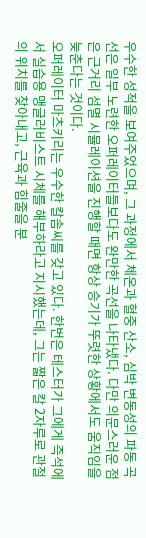우수한 성적을 보여주었으며, 그 과정에서 체온과 혈중 산소, 심박 변동성의 파동 곡선은 일부 노련한 오퍼레이터들보다도 완만한 곡선을 나타냈다. 다만 의문스러운 점은 근거리 섬멸 시뮬레이션을 진행할 때면 항상 승기가 뚜렷한 상황에서도 움직임을 늦춘다는 것이다.
오퍼레이터 마츠키리는 우수한 칼솜씨를 갖고 있다. 한번은 테스터가 그에게 즉석에서 실습용 맹글러비스트 시체를 해부하라고 지시했는데, 그는 짧은 칼 2자루로 관절의 위치를 찾아내고, 근육과 힘줄을 분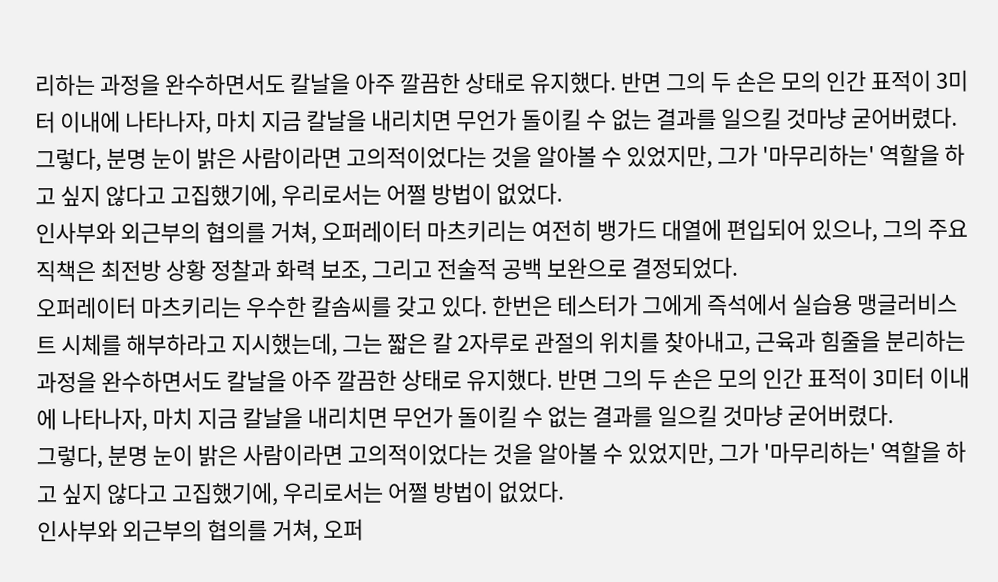리하는 과정을 완수하면서도 칼날을 아주 깔끔한 상태로 유지했다. 반면 그의 두 손은 모의 인간 표적이 3미터 이내에 나타나자, 마치 지금 칼날을 내리치면 무언가 돌이킬 수 없는 결과를 일으킬 것마냥 굳어버렸다.
그렇다, 분명 눈이 밝은 사람이라면 고의적이었다는 것을 알아볼 수 있었지만, 그가 '마무리하는' 역할을 하고 싶지 않다고 고집했기에, 우리로서는 어쩔 방법이 없었다.
인사부와 외근부의 협의를 거쳐, 오퍼레이터 마츠키리는 여전히 뱅가드 대열에 편입되어 있으나, 그의 주요 직책은 최전방 상황 정찰과 화력 보조, 그리고 전술적 공백 보완으로 결정되었다.
오퍼레이터 마츠키리는 우수한 칼솜씨를 갖고 있다. 한번은 테스터가 그에게 즉석에서 실습용 맹글러비스트 시체를 해부하라고 지시했는데, 그는 짧은 칼 2자루로 관절의 위치를 찾아내고, 근육과 힘줄을 분리하는 과정을 완수하면서도 칼날을 아주 깔끔한 상태로 유지했다. 반면 그의 두 손은 모의 인간 표적이 3미터 이내에 나타나자, 마치 지금 칼날을 내리치면 무언가 돌이킬 수 없는 결과를 일으킬 것마냥 굳어버렸다.
그렇다, 분명 눈이 밝은 사람이라면 고의적이었다는 것을 알아볼 수 있었지만, 그가 '마무리하는' 역할을 하고 싶지 않다고 고집했기에, 우리로서는 어쩔 방법이 없었다.
인사부와 외근부의 협의를 거쳐, 오퍼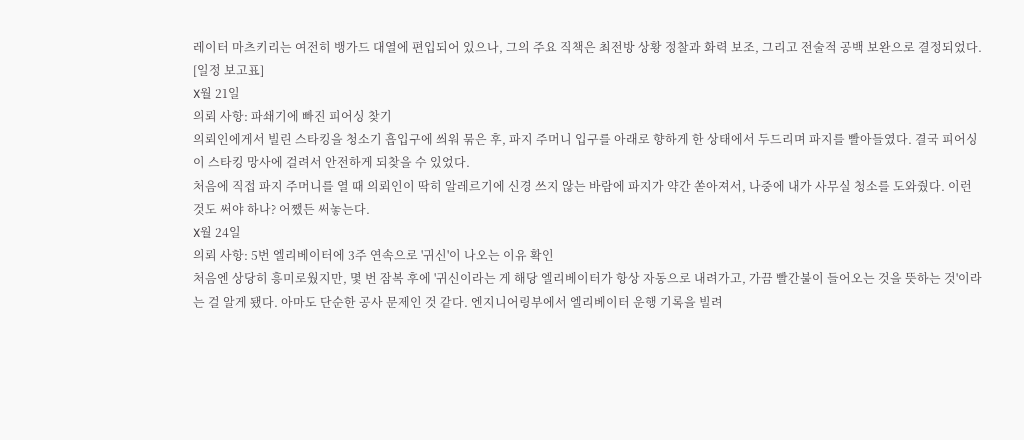레이터 마츠키리는 여전히 뱅가드 대열에 편입되어 있으나, 그의 주요 직책은 최전방 상황 정찰과 화력 보조, 그리고 전술적 공백 보완으로 결정되었다.
[일정 보고표]
X월 21일
의뢰 사항: 파쇄기에 빠진 피어싱 찾기
의뢰인에게서 빌린 스타킹을 청소기 흡입구에 씌워 묶은 후, 파지 주머니 입구를 아래로 향하게 한 상태에서 두드리며 파지를 빨아들였다. 결국 피어싱이 스타킹 망사에 걸려서 안전하게 되찾을 수 있었다.
처음에 직접 파지 주머니를 열 때 의뢰인이 딱히 알레르기에 신경 쓰지 않는 바람에 파지가 약간 쏟아져서, 나중에 내가 사무실 청소를 도와줬다. 이런 것도 써야 하나? 어쨌든 써놓는다.
X월 24일
의뢰 사항: 5번 엘리베이터에 3주 연속으로 '귀신'이 나오는 이유 확인
처음엔 상당히 흥미로웠지만, 몇 번 잠복 후에 '귀신이라는 게 해당 엘리베이터가 항상 자동으로 내려가고, 가끔 빨간불이 들어오는 것을 뜻하는 것'이라는 걸 알게 됐다. 아마도 단순한 공사 문제인 것 같다. 엔지니어링부에서 엘리베이터 운행 기록을 빌려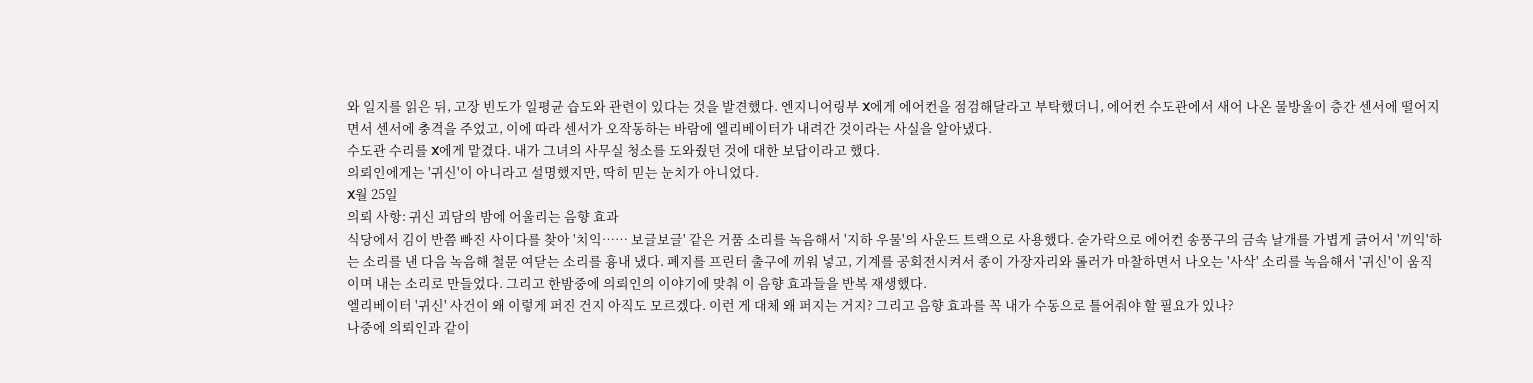와 일지를 읽은 뒤, 고장 빈도가 일평균 습도와 관련이 있다는 것을 발견했다. 엔지니어링부 X에게 에어컨을 점검해달라고 부탁했더니, 에어컨 수도관에서 새어 나온 물방울이 층간 센서에 떨어지면서 센서에 충격을 주었고, 이에 따라 센서가 오작동하는 바람에 엘리베이터가 내려간 것이라는 사실을 알아냈다.
수도관 수리를 X에게 맡겼다. 내가 그녀의 사무실 청소를 도와줬던 것에 대한 보답이라고 했다.
의뢰인에게는 '귀신'이 아니라고 설명했지만, 딱히 믿는 눈치가 아니었다.
X월 25일
의뢰 사항: 귀신 괴담의 밤에 어울리는 음향 효과
식당에서 김이 반쯤 빠진 사이다를 찾아 '치익…… 보글보글' 같은 거품 소리를 녹음해서 '지하 우물'의 사운드 트랙으로 사용했다. 숟가락으로 에어컨 송풍구의 금속 날개를 가볍게 긁어서 '끼익'하는 소리를 낸 다음 녹음해 철문 여닫는 소리를 흉내 냈다. 폐지를 프린터 출구에 끼워 넣고, 기계를 공회전시켜서 종이 가장자리와 롤러가 마찰하면서 나오는 '사삭' 소리를 녹음해서 '귀신'이 움직이며 내는 소리로 만들었다. 그리고 한밤중에 의뢰인의 이야기에 맞춰 이 음향 효과들을 반복 재생했다.
엘리베이터 '귀신' 사건이 왜 이렇게 퍼진 건지 아직도 모르겠다. 이런 게 대체 왜 퍼지는 거지? 그리고 음향 효과를 꼭 내가 수동으로 틀어줘야 할 필요가 있나?
나중에 의뢰인과 같이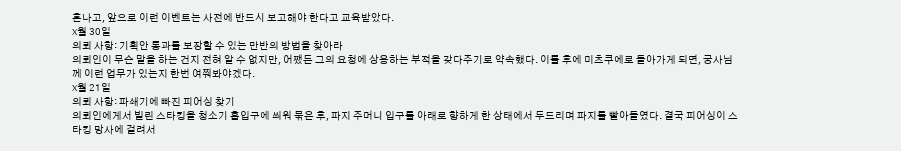혼나고, 앞으로 이런 이벤트는 사전에 반드시 보고해야 한다고 교육받았다.
X월 30일
의뢰 사항: 기획안 통과를 보장할 수 있는 만반의 방법을 찾아라
의뢰인이 무슨 말을 하는 건지 전혀 알 수 없지만, 어쨌든 그의 요청에 상응하는 부적을 갖다주기로 약속했다. 이틀 후에 미츠쿠에로 돌아가게 되면, 궁사님께 이런 업무가 있는지 한번 여쭤봐야겠다.
X월 21일
의뢰 사항: 파쇄기에 빠진 피어싱 찾기
의뢰인에게서 빌린 스타킹을 청소기 흡입구에 씌워 묶은 후, 파지 주머니 입구를 아래로 향하게 한 상태에서 두드리며 파지를 빨아들였다. 결국 피어싱이 스타킹 망사에 걸려서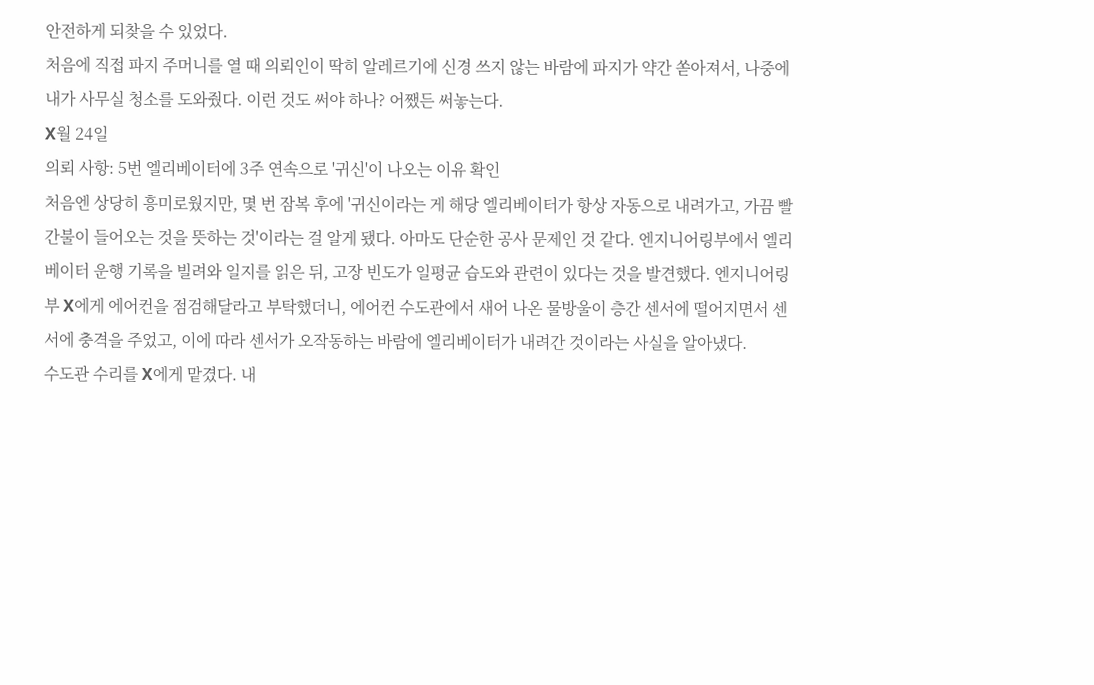안전하게 되찾을 수 있었다.
처음에 직접 파지 주머니를 열 때 의뢰인이 딱히 알레르기에 신경 쓰지 않는 바람에 파지가 약간 쏟아져서, 나중에 내가 사무실 청소를 도와줬다. 이런 것도 써야 하나? 어쨌든 써놓는다.
X월 24일
의뢰 사항: 5번 엘리베이터에 3주 연속으로 '귀신'이 나오는 이유 확인
처음엔 상당히 흥미로웠지만, 몇 번 잠복 후에 '귀신이라는 게 해당 엘리베이터가 항상 자동으로 내려가고, 가끔 빨간불이 들어오는 것을 뜻하는 것'이라는 걸 알게 됐다. 아마도 단순한 공사 문제인 것 같다. 엔지니어링부에서 엘리베이터 운행 기록을 빌려와 일지를 읽은 뒤, 고장 빈도가 일평균 습도와 관련이 있다는 것을 발견했다. 엔지니어링부 X에게 에어컨을 점검해달라고 부탁했더니, 에어컨 수도관에서 새어 나온 물방울이 층간 센서에 떨어지면서 센서에 충격을 주었고, 이에 따라 센서가 오작동하는 바람에 엘리베이터가 내려간 것이라는 사실을 알아냈다.
수도관 수리를 X에게 맡겼다. 내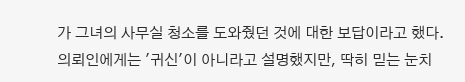가 그녀의 사무실 청소를 도와줬던 것에 대한 보답이라고 했다.
의뢰인에게는 '귀신'이 아니라고 설명했지만, 딱히 믿는 눈치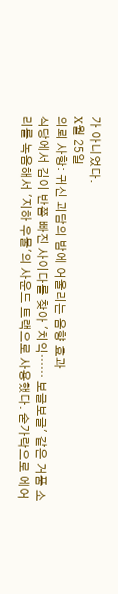가 아니었다.
X월 25일
의뢰 사항: 귀신 괴담의 밤에 어울리는 음향 효과
식당에서 김이 반쯤 빠진 사이다를 찾아 '치익…… 보글보글' 같은 거품 소리를 녹음해서 '지하 우물'의 사운드 트랙으로 사용했다. 숟가락으로 에어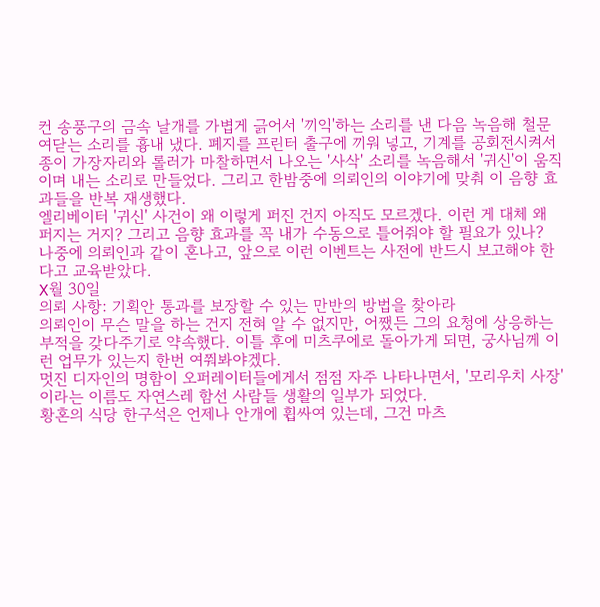컨 송풍구의 금속 날개를 가볍게 긁어서 '끼익'하는 소리를 낸 다음 녹음해 철문 여닫는 소리를 흉내 냈다. 폐지를 프린터 출구에 끼워 넣고, 기계를 공회전시켜서 종이 가장자리와 롤러가 마찰하면서 나오는 '사삭' 소리를 녹음해서 '귀신'이 움직이며 내는 소리로 만들었다. 그리고 한밤중에 의뢰인의 이야기에 맞춰 이 음향 효과들을 반복 재생했다.
엘리베이터 '귀신' 사건이 왜 이렇게 퍼진 건지 아직도 모르겠다. 이런 게 대체 왜 퍼지는 거지? 그리고 음향 효과를 꼭 내가 수동으로 틀어줘야 할 필요가 있나?
나중에 의뢰인과 같이 혼나고, 앞으로 이런 이벤트는 사전에 반드시 보고해야 한다고 교육받았다.
X월 30일
의뢰 사항: 기획안 통과를 보장할 수 있는 만반의 방법을 찾아라
의뢰인이 무슨 말을 하는 건지 전혀 알 수 없지만, 어쨌든 그의 요청에 상응하는 부적을 갖다주기로 약속했다. 이틀 후에 미츠쿠에로 돌아가게 되면, 궁사님께 이런 업무가 있는지 한번 여쭤봐야겠다.
멋진 디자인의 명함이 오퍼레이터들에게서 점점 자주 나타나면서, '모리우치 사장'이라는 이름도 자연스레 함선 사람들 생활의 일부가 되었다.
황혼의 식당 한구석은 언제나 안개에 휩싸여 있는데, 그건 마츠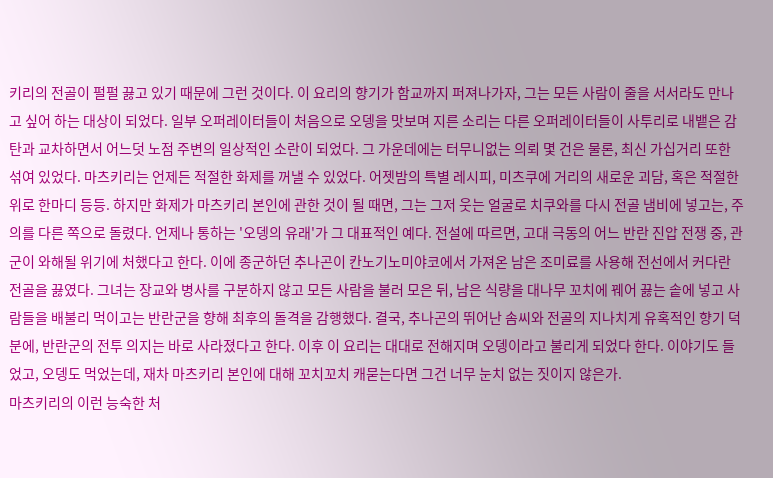키리의 전골이 펄펄 끓고 있기 때문에 그런 것이다. 이 요리의 향기가 함교까지 퍼져나가자, 그는 모든 사람이 줄을 서서라도 만나고 싶어 하는 대상이 되었다. 일부 오퍼레이터들이 처음으로 오뎅을 맛보며 지른 소리는 다른 오퍼레이터들이 사투리로 내뱉은 감탄과 교차하면서 어느덧 노점 주변의 일상적인 소란이 되었다. 그 가운데에는 터무니없는 의뢰 몇 건은 물론, 최신 가십거리 또한 섞여 있었다. 마츠키리는 언제든 적절한 화제를 꺼낼 수 있었다. 어젯밤의 특별 레시피, 미츠쿠에 거리의 새로운 괴담, 혹은 적절한 위로 한마디 등등. 하지만 화제가 마츠키리 본인에 관한 것이 될 때면, 그는 그저 웃는 얼굴로 치쿠와를 다시 전골 냄비에 넣고는, 주의를 다른 쪽으로 돌렸다. 언제나 통하는 '오뎅의 유래'가 그 대표적인 예다. 전설에 따르면, 고대 극동의 어느 반란 진압 전쟁 중, 관군이 와해될 위기에 처했다고 한다. 이에 종군하던 추나곤이 칸노기노미야코에서 가져온 남은 조미료를 사용해 전선에서 커다란 전골을 끓였다. 그녀는 장교와 병사를 구분하지 않고 모든 사람을 불러 모은 뒤, 남은 식량을 대나무 꼬치에 꿰어 끓는 솥에 넣고 사람들을 배불리 먹이고는 반란군을 향해 최후의 돌격을 감행했다. 결국, 추나곤의 뛰어난 솜씨와 전골의 지나치게 유혹적인 향기 덕분에, 반란군의 전투 의지는 바로 사라졌다고 한다. 이후 이 요리는 대대로 전해지며 오뎅이라고 불리게 되었다 한다. 이야기도 들었고, 오뎅도 먹었는데, 재차 마츠키리 본인에 대해 꼬치꼬치 캐묻는다면 그건 너무 눈치 없는 짓이지 않은가.
마츠키리의 이런 능숙한 처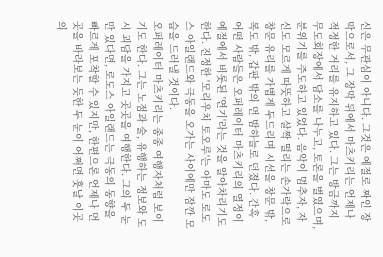신은 무관심이 아니다. 그것은 예절로 짜인 장막으로서, 그 장막 뒤에서 마츠키리는 언제나 적정한 거리를 유지하고 있다. 그는 방금까지 무도회장에서 담소를 나누고, 토론을 벌였으며, 분위기를 주도하고 있었다. 음악이 멈추자, 자신도 모르게 따뜻하고 살짝 떨리는 손가락으로 창문 유리를 가볍게 두드리며 시선을 창문 밖, 복도 밖, 갑판 밖의 먼 밤하늘로 던졌다. 간혹 어떤 사람들은 오퍼레이터 마츠키리의 열정이 예절에서 비롯된 '연기'라는 것을 알아차리기도 한다. 진정한 '모리우치 토오루'는 아마도 로도스 아일랜드와 극동을 오가는 사이에만 잠깐 모습을 드러낼 것이다.
오퍼레이터 마츠키리는 종종 여행자처럼 보이기도 한다. 그는 노점과 술, 유행하는 정보와 도시 괴담을 가지고 곳곳을 여행한다. 그의 두 눈만 있다면, 로도스 아일랜드는 극동의 동향을 빠르게 포착할 수 있지만, 한편으론 언제나 먼 곳을 바라보는 듯한 두 눈이 어쩌면 훗날 이곳의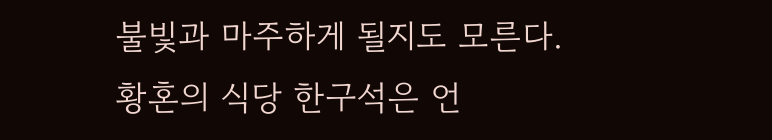불빛과 마주하게 될지도 모른다.
황혼의 식당 한구석은 언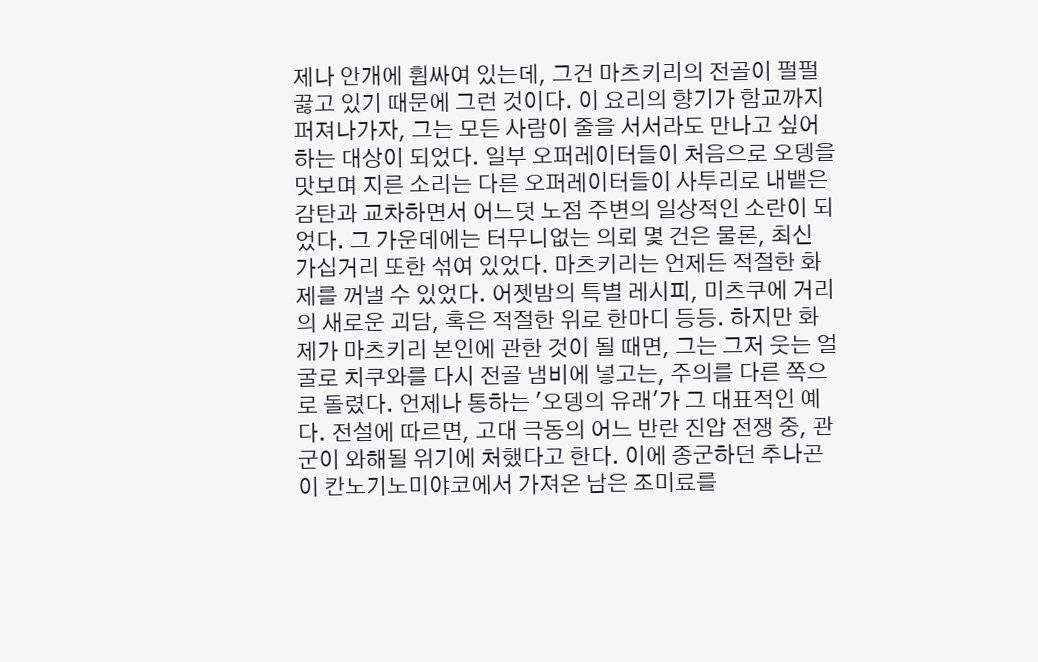제나 안개에 휩싸여 있는데, 그건 마츠키리의 전골이 펄펄 끓고 있기 때문에 그런 것이다. 이 요리의 향기가 함교까지 퍼져나가자, 그는 모든 사람이 줄을 서서라도 만나고 싶어 하는 대상이 되었다. 일부 오퍼레이터들이 처음으로 오뎅을 맛보며 지른 소리는 다른 오퍼레이터들이 사투리로 내뱉은 감탄과 교차하면서 어느덧 노점 주변의 일상적인 소란이 되었다. 그 가운데에는 터무니없는 의뢰 몇 건은 물론, 최신 가십거리 또한 섞여 있었다. 마츠키리는 언제든 적절한 화제를 꺼낼 수 있었다. 어젯밤의 특별 레시피, 미츠쿠에 거리의 새로운 괴담, 혹은 적절한 위로 한마디 등등. 하지만 화제가 마츠키리 본인에 관한 것이 될 때면, 그는 그저 웃는 얼굴로 치쿠와를 다시 전골 냄비에 넣고는, 주의를 다른 쪽으로 돌렸다. 언제나 통하는 '오뎅의 유래'가 그 대표적인 예다. 전설에 따르면, 고대 극동의 어느 반란 진압 전쟁 중, 관군이 와해될 위기에 처했다고 한다. 이에 종군하던 추나곤이 칸노기노미야코에서 가져온 남은 조미료를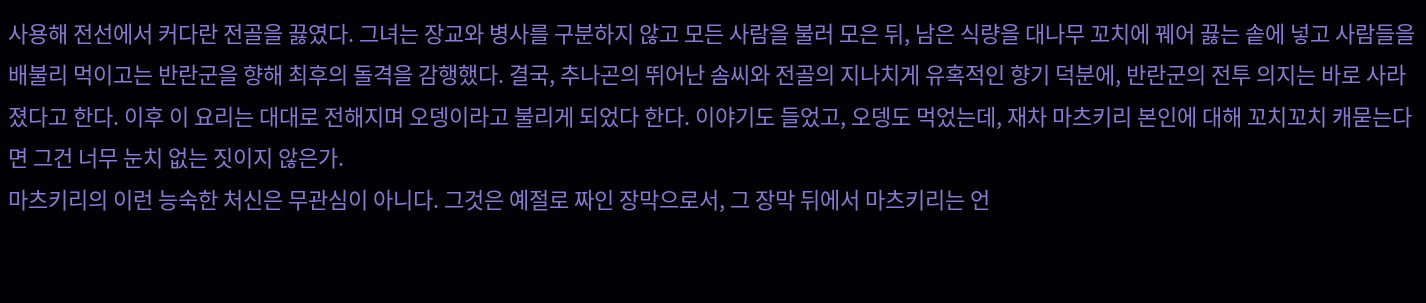사용해 전선에서 커다란 전골을 끓였다. 그녀는 장교와 병사를 구분하지 않고 모든 사람을 불러 모은 뒤, 남은 식량을 대나무 꼬치에 꿰어 끓는 솥에 넣고 사람들을 배불리 먹이고는 반란군을 향해 최후의 돌격을 감행했다. 결국, 추나곤의 뛰어난 솜씨와 전골의 지나치게 유혹적인 향기 덕분에, 반란군의 전투 의지는 바로 사라졌다고 한다. 이후 이 요리는 대대로 전해지며 오뎅이라고 불리게 되었다 한다. 이야기도 들었고, 오뎅도 먹었는데, 재차 마츠키리 본인에 대해 꼬치꼬치 캐묻는다면 그건 너무 눈치 없는 짓이지 않은가.
마츠키리의 이런 능숙한 처신은 무관심이 아니다. 그것은 예절로 짜인 장막으로서, 그 장막 뒤에서 마츠키리는 언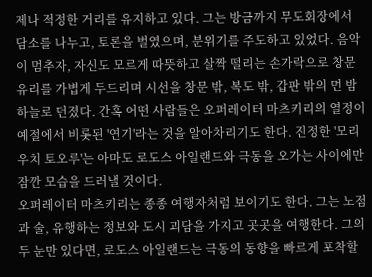제나 적정한 거리를 유지하고 있다. 그는 방금까지 무도회장에서 담소를 나누고, 토론을 벌였으며, 분위기를 주도하고 있었다. 음악이 멈추자, 자신도 모르게 따뜻하고 살짝 떨리는 손가락으로 창문 유리를 가볍게 두드리며 시선을 창문 밖, 복도 밖, 갑판 밖의 먼 밤하늘로 던졌다. 간혹 어떤 사람들은 오퍼레이터 마츠키리의 열정이 예절에서 비롯된 '연기'라는 것을 알아차리기도 한다. 진정한 '모리우치 토오루'는 아마도 로도스 아일랜드와 극동을 오가는 사이에만 잠깐 모습을 드러낼 것이다.
오퍼레이터 마츠키리는 종종 여행자처럼 보이기도 한다. 그는 노점과 술, 유행하는 정보와 도시 괴담을 가지고 곳곳을 여행한다. 그의 두 눈만 있다면, 로도스 아일랜드는 극동의 동향을 빠르게 포착할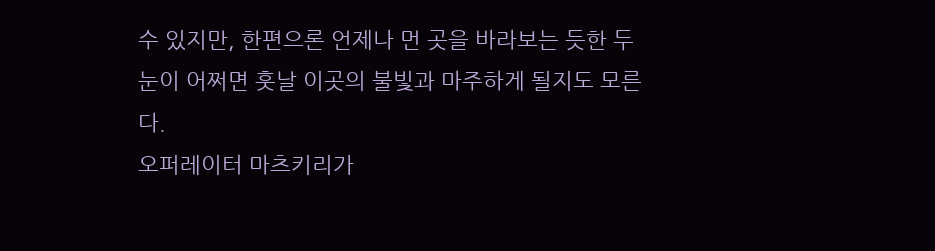수 있지만, 한편으론 언제나 먼 곳을 바라보는 듯한 두 눈이 어쩌면 훗날 이곳의 불빛과 마주하게 될지도 모른다.
오퍼레이터 마츠키리가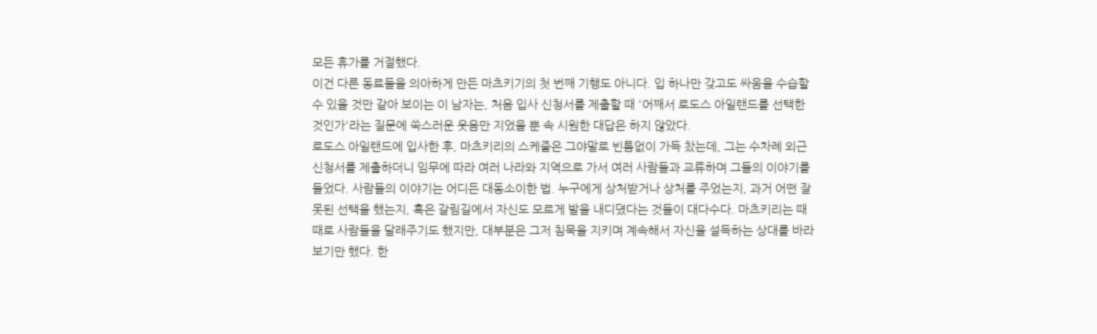모든 휴가를 거절했다.
이건 다른 동료들을 의아하게 만든 마츠키기의 첫 번째 기행도 아니다. 입 하나만 갖고도 싸움을 수습할 수 있을 것만 같아 보이는 이 남자는, 처음 입사 신청서를 제출할 때 '어째서 로도스 아일랜드를 선택한 것인가'라는 질문에 쑥스러운 웃음만 지었을 뿐 속 시원한 대답은 하지 않았다.
로도스 아일랜드에 입사한 후, 마츠키리의 스케줄은 그야말로 빈틈없이 가득 찼는데, 그는 수차례 외근 신청서를 제출하더니 임무에 따라 여러 나라와 지역으로 가서 여러 사람들과 교류하며 그들의 이야기를 들었다. 사람들의 이야기는 어디든 대동소이한 법. 누구에게 상처받거나 상처를 주었는지, 과거 어떤 잘못된 선택을 했는지, 혹은 갈림길에서 자신도 모르게 발을 내디뎠다는 것들이 대다수다. 마츠키리는 때때로 사람들을 달래주기도 했지만, 대부분은 그저 침묵을 지키며 계속해서 자신을 설득하는 상대를 바라보기만 했다. 한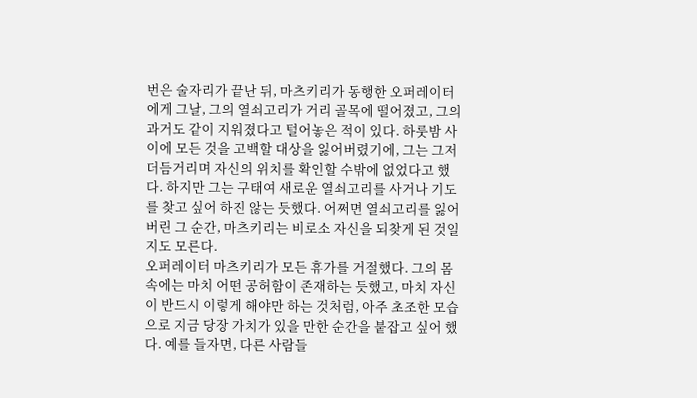번은 술자리가 끝난 뒤, 마츠키리가 동행한 오퍼레이터에게 그날, 그의 열쇠고리가 거리 골목에 떨어졌고, 그의 과거도 같이 지워졌다고 털어놓은 적이 있다. 하룻밤 사이에 모든 것을 고백할 대상을 잃어버렸기에, 그는 그저 더듬거리며 자신의 위치를 확인할 수밖에 없었다고 했다. 하지만 그는 구태여 새로운 열쇠고리를 사거나 기도를 찾고 싶어 하진 않는 듯했다. 어쩌면 열쇠고리를 잃어버린 그 순간, 마츠키리는 비로소 자신을 되찾게 된 것일지도 모른다.
오퍼레이터 마츠키리가 모든 휴가를 거절했다. 그의 몸속에는 마치 어떤 공허함이 존재하는 듯했고, 마치 자신이 반드시 이렇게 해야만 하는 것처럼, 아주 초조한 모습으로 지금 당장 가치가 있을 만한 순간을 붙잡고 싶어 했다. 예를 들자면, 다른 사람들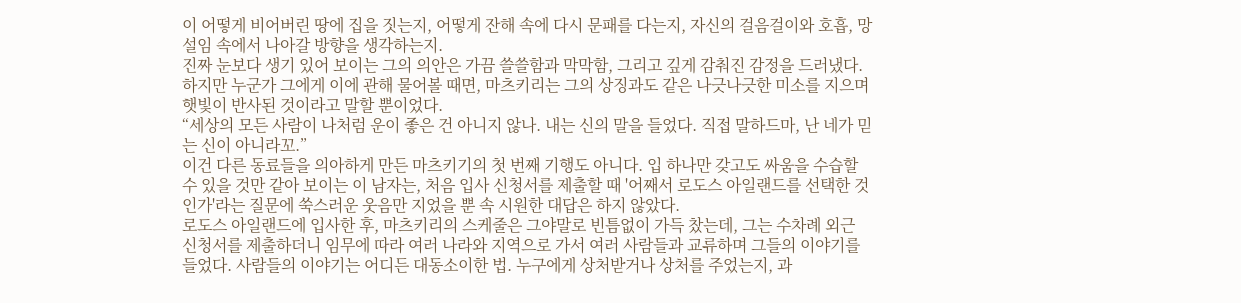이 어떻게 비어버린 땅에 집을 짓는지, 어떻게 잔해 속에 다시 문패를 다는지, 자신의 걸음걸이와 호흡, 망설임 속에서 나아갈 방향을 생각하는지.
진짜 눈보다 생기 있어 보이는 그의 의안은 가끔 쓸쓸함과 막막함, 그리고 깊게 감춰진 감정을 드러냈다. 하지만 누군가 그에게 이에 관해 물어볼 때면, 마츠키리는 그의 상징과도 같은 나긋나긋한 미소를 지으며 햇빛이 반사된 것이라고 말할 뿐이었다.
“세상의 모든 사람이 나처럼 운이 좋은 건 아니지 않나. 내는 신의 말을 들었다. 직접 말하드마, 난 네가 믿는 신이 아니라꼬.”
이건 다른 동료들을 의아하게 만든 마츠키기의 첫 번째 기행도 아니다. 입 하나만 갖고도 싸움을 수습할 수 있을 것만 같아 보이는 이 남자는, 처음 입사 신청서를 제출할 때 '어째서 로도스 아일랜드를 선택한 것인가'라는 질문에 쑥스러운 웃음만 지었을 뿐 속 시원한 대답은 하지 않았다.
로도스 아일랜드에 입사한 후, 마츠키리의 스케줄은 그야말로 빈틈없이 가득 찼는데, 그는 수차례 외근 신청서를 제출하더니 임무에 따라 여러 나라와 지역으로 가서 여러 사람들과 교류하며 그들의 이야기를 들었다. 사람들의 이야기는 어디든 대동소이한 법. 누구에게 상처받거나 상처를 주었는지, 과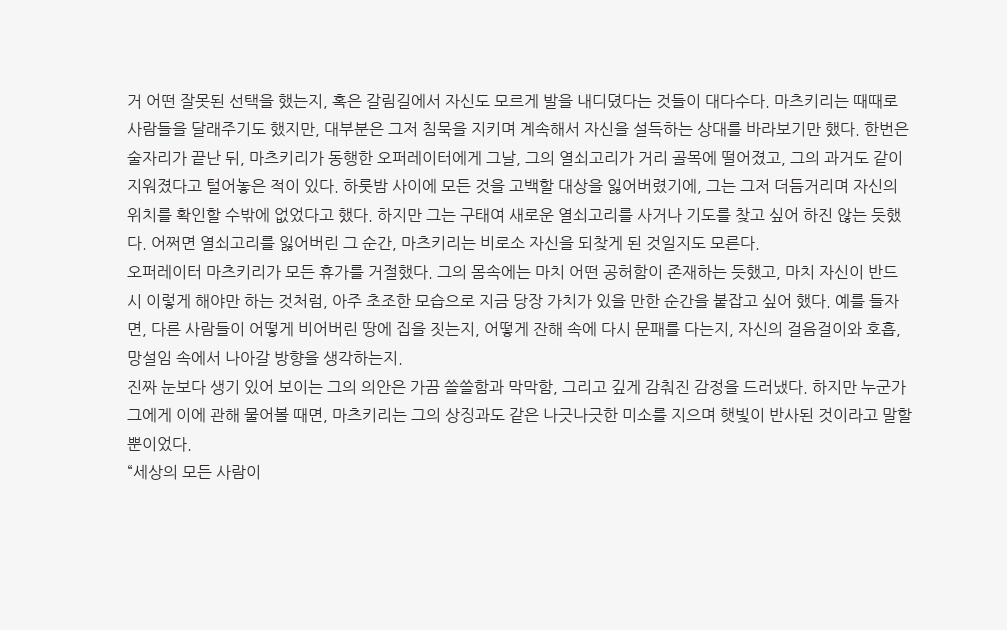거 어떤 잘못된 선택을 했는지, 혹은 갈림길에서 자신도 모르게 발을 내디뎠다는 것들이 대다수다. 마츠키리는 때때로 사람들을 달래주기도 했지만, 대부분은 그저 침묵을 지키며 계속해서 자신을 설득하는 상대를 바라보기만 했다. 한번은 술자리가 끝난 뒤, 마츠키리가 동행한 오퍼레이터에게 그날, 그의 열쇠고리가 거리 골목에 떨어졌고, 그의 과거도 같이 지워졌다고 털어놓은 적이 있다. 하룻밤 사이에 모든 것을 고백할 대상을 잃어버렸기에, 그는 그저 더듬거리며 자신의 위치를 확인할 수밖에 없었다고 했다. 하지만 그는 구태여 새로운 열쇠고리를 사거나 기도를 찾고 싶어 하진 않는 듯했다. 어쩌면 열쇠고리를 잃어버린 그 순간, 마츠키리는 비로소 자신을 되찾게 된 것일지도 모른다.
오퍼레이터 마츠키리가 모든 휴가를 거절했다. 그의 몸속에는 마치 어떤 공허함이 존재하는 듯했고, 마치 자신이 반드시 이렇게 해야만 하는 것처럼, 아주 초조한 모습으로 지금 당장 가치가 있을 만한 순간을 붙잡고 싶어 했다. 예를 들자면, 다른 사람들이 어떻게 비어버린 땅에 집을 짓는지, 어떻게 잔해 속에 다시 문패를 다는지, 자신의 걸음걸이와 호흡, 망설임 속에서 나아갈 방향을 생각하는지.
진짜 눈보다 생기 있어 보이는 그의 의안은 가끔 쓸쓸함과 막막함, 그리고 깊게 감춰진 감정을 드러냈다. 하지만 누군가 그에게 이에 관해 물어볼 때면, 마츠키리는 그의 상징과도 같은 나긋나긋한 미소를 지으며 햇빛이 반사된 것이라고 말할 뿐이었다.
“세상의 모든 사람이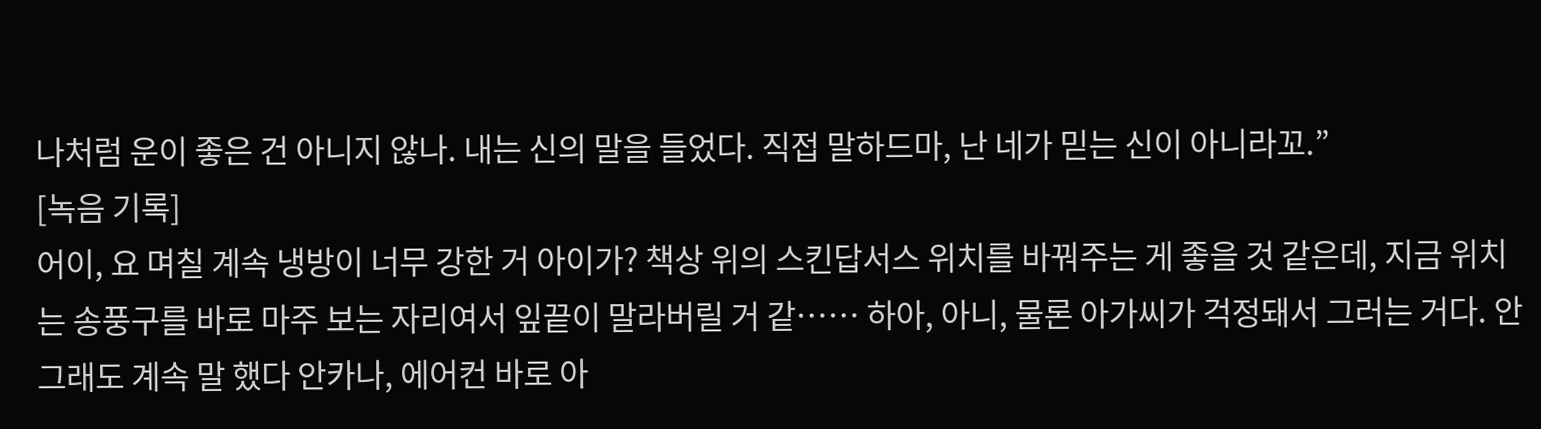나처럼 운이 좋은 건 아니지 않나. 내는 신의 말을 들었다. 직접 말하드마, 난 네가 믿는 신이 아니라꼬.”
[녹음 기록]
어이, 요 며칠 계속 냉방이 너무 강한 거 아이가? 책상 위의 스킨답서스 위치를 바꿔주는 게 좋을 것 같은데, 지금 위치는 송풍구를 바로 마주 보는 자리여서 잎끝이 말라버릴 거 같…… 하아, 아니, 물론 아가씨가 걱정돼서 그러는 거다. 안 그래도 계속 말 했다 안카나, 에어컨 바로 아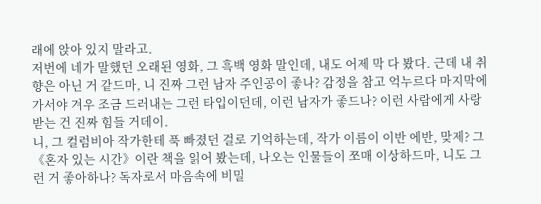래에 앉아 있지 말라고.
저번에 네가 말했던 오래된 영화, 그 흑백 영화 말인데, 내도 어제 막 다 봤다. 근데 내 취향은 아닌 거 같드마, 니 진짜 그런 남자 주인공이 좋나? 감정을 참고 억누르다 마지막에 가서야 겨우 조금 드러내는 그런 타입이던데, 이런 남자가 좋드나? 이런 사람에게 사랑받는 건 진짜 힘들 거데이.
니, 그 컬럼비아 작가한테 푹 빠졌던 걸로 기억하는데, 작가 이름이 이반 에반, 맞제? 그 《혼자 있는 시간》이란 책을 읽어 봤는데, 나오는 인물들이 쪼매 이상하드마, 니도 그런 거 좋아하나? 독자로서 마음속에 비밀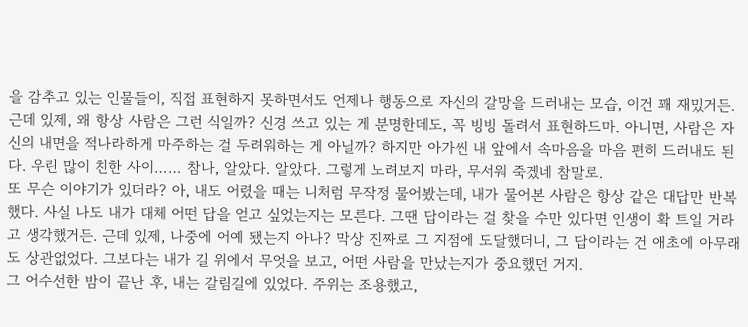을 감추고 있는 인물들이, 직접 표현하지 못하면서도 언제나 행동으로 자신의 갈망을 드러내는 모습, 이건 꽤 재밌거든. 근데 있제, 왜 항상 사람은 그런 식일까? 신경 쓰고 있는 게 분명한데도, 꼭 빙빙 돌려서 표현하드마. 아니면, 사람은 자신의 내면을 적나라하게 마주하는 걸 두려워하는 게 아닐까? 하지만 아가씬 내 앞에서 속마음을 마음 편히 드러내도 된다. 우린 많이 친한 사이…… 참나, 알았다. 알았다. 그렇게 노려보지 마라, 무서워 죽겠네 참말로.
또 무슨 이야기가 있더라? 아, 내도 어렸을 때는 니처럼 무작정 물어봤는데, 내가 물어본 사람은 항상 같은 대답만 반복했다. 사실 나도 내가 대체 어떤 답을 얻고 싶었는지는 모른다. 그땐 답이라는 걸 찾을 수만 있다면 인생이 확 트일 거라고 생각했거든. 근데 있제, 나중에 어예 됐는지 아나? 막상 진짜로 그 지점에 도달했더니, 그 답이라는 건 애초에 아무래도 상관없었다. 그보다는 내가 길 위에서 무엇을 보고, 어떤 사람을 만났는지가 중요했던 거지.
그 어수선한 밤이 끝난 후, 내는 갈림길에 있었다. 주위는 조용했고,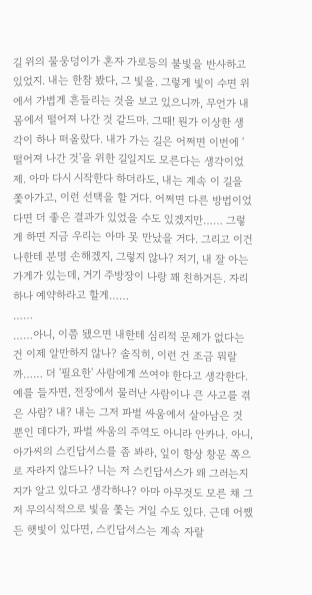길 위의 물웅덩이가 혼자 가로등의 불빛을 반사하고 있었지. 내는 한참 봤다, 그 빛을. 그렇게 빛이 수면 위에서 가볍게 흔들리는 것을 보고 있으니까, 무언가 내 몸에서 떨어져 나간 것 같드마. 그때! 뭔가 이상한 생각이 하나 떠올랐다. 내가 가는 길은 어쩌면 이번에 '떨어져 나간 것'을 위한 길일지도 모른다는 생각이었제. 아마 다시 시작한다 하더라도, 내는 계속 이 길을 쫓아가고, 이런 선택을 할 거다. 어쩌면 다른 방법이었다면 더 좋은 결과가 있었을 수도 있겠지만…… 그렇게 하면 지금 우리는 아마 못 만났을 거다. 그리고 이건 나한테 분명 손해겠지, 그렇지 않나? 저기, 내 잘 아는 가게가 있는데, 거기 주방장이 나랑 꽤 친하거든. 자리 하나 예약하라고 할게……
……
……아니, 이쯤 됐으면 내한테 심리적 문제가 없다는 건 이제 알만하지 않나? 솔직히, 이런 건 조금 뭐랄까…… 더 '필요한' 사람에게 쓰여야 한다고 생각한다. 예를 들자면, 전장에서 물러난 사람이나 큰 사고를 겪은 사람? 내? 내는 그저 파벌 싸움에서 살아남은 것뿐인 데다가, 파벌 싸움의 주역도 아니라 안카나. 아니, 아가씨의 스킨답서스를 좀 봐라, 잎이 항상 창문 쪽으로 자라지 않드나? 니는 저 스킨답서스가 왜 그러는지 지가 알고 있다고 생각하나? 아마 아무것도 모른 채 그저 무의식적으로 빛을 쫓는 거일 수도 있다. 근데 어쨌든 햇빛이 있다면, 스킨답서스는 계속 자랄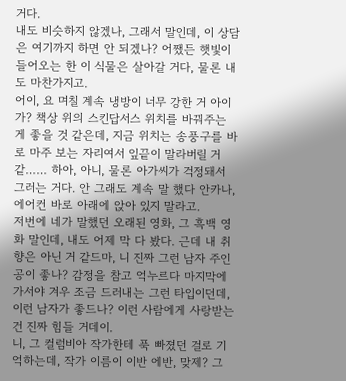거다.
내도 비슷하지 않겠나, 그래서 말인데, 이 상담은 여기까지 하면 안 되겠나? 어쨌든 햇빛이 들어오는 한 이 식물은 살아갈 거다, 물론 내도 마찬가지고.
어이, 요 며칠 계속 냉방이 너무 강한 거 아이가? 책상 위의 스킨답서스 위치를 바꿔주는 게 좋을 것 같은데, 지금 위치는 송풍구를 바로 마주 보는 자리여서 잎끝이 말라버릴 거 같…… 하아, 아니, 물론 아가씨가 걱정돼서 그러는 거다. 안 그래도 계속 말 했다 안카나, 에어컨 바로 아래에 앉아 있지 말라고.
저번에 네가 말했던 오래된 영화, 그 흑백 영화 말인데, 내도 어제 막 다 봤다. 근데 내 취향은 아닌 거 같드마, 니 진짜 그런 남자 주인공이 좋나? 감정을 참고 억누르다 마지막에 가서야 겨우 조금 드러내는 그런 타입이던데, 이런 남자가 좋드나? 이런 사람에게 사랑받는 건 진짜 힘들 거데이.
니, 그 컬럼비아 작가한테 푹 빠졌던 걸로 기억하는데, 작가 이름이 이반 에반, 맞제? 그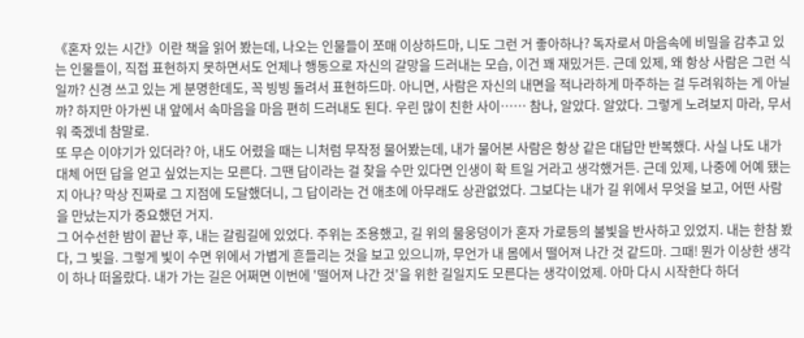《혼자 있는 시간》이란 책을 읽어 봤는데, 나오는 인물들이 쪼매 이상하드마, 니도 그런 거 좋아하나? 독자로서 마음속에 비밀을 감추고 있는 인물들이, 직접 표현하지 못하면서도 언제나 행동으로 자신의 갈망을 드러내는 모습, 이건 꽤 재밌거든. 근데 있제, 왜 항상 사람은 그런 식일까? 신경 쓰고 있는 게 분명한데도, 꼭 빙빙 돌려서 표현하드마. 아니면, 사람은 자신의 내면을 적나라하게 마주하는 걸 두려워하는 게 아닐까? 하지만 아가씬 내 앞에서 속마음을 마음 편히 드러내도 된다. 우린 많이 친한 사이…… 참나, 알았다. 알았다. 그렇게 노려보지 마라, 무서워 죽겠네 참말로.
또 무슨 이야기가 있더라? 아, 내도 어렸을 때는 니처럼 무작정 물어봤는데, 내가 물어본 사람은 항상 같은 대답만 반복했다. 사실 나도 내가 대체 어떤 답을 얻고 싶었는지는 모른다. 그땐 답이라는 걸 찾을 수만 있다면 인생이 확 트일 거라고 생각했거든. 근데 있제, 나중에 어예 됐는지 아나? 막상 진짜로 그 지점에 도달했더니, 그 답이라는 건 애초에 아무래도 상관없었다. 그보다는 내가 길 위에서 무엇을 보고, 어떤 사람을 만났는지가 중요했던 거지.
그 어수선한 밤이 끝난 후, 내는 갈림길에 있었다. 주위는 조용했고, 길 위의 물웅덩이가 혼자 가로등의 불빛을 반사하고 있었지. 내는 한참 봤다, 그 빛을. 그렇게 빛이 수면 위에서 가볍게 흔들리는 것을 보고 있으니까, 무언가 내 몸에서 떨어져 나간 것 같드마. 그때! 뭔가 이상한 생각이 하나 떠올랐다. 내가 가는 길은 어쩌면 이번에 '떨어져 나간 것'을 위한 길일지도 모른다는 생각이었제. 아마 다시 시작한다 하더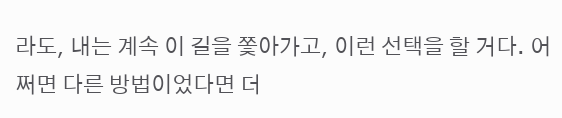라도, 내는 계속 이 길을 쫓아가고, 이런 선택을 할 거다. 어쩌면 다른 방법이었다면 더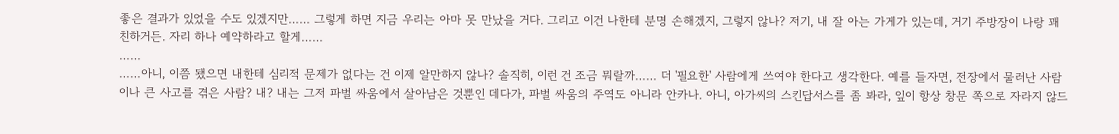좋은 결과가 있었을 수도 있겠지만…… 그렇게 하면 지금 우리는 아마 못 만났을 거다. 그리고 이건 나한테 분명 손해겠지, 그렇지 않나? 저기, 내 잘 아는 가게가 있는데, 거기 주방장이 나랑 꽤 친하거든. 자리 하나 예약하라고 할게……
……
……아니, 이쯤 됐으면 내한테 심리적 문제가 없다는 건 이제 알만하지 않나? 솔직히, 이런 건 조금 뭐랄까…… 더 '필요한' 사람에게 쓰여야 한다고 생각한다. 예를 들자면, 전장에서 물러난 사람이나 큰 사고를 겪은 사람? 내? 내는 그저 파벌 싸움에서 살아남은 것뿐인 데다가, 파벌 싸움의 주역도 아니라 안카나. 아니, 아가씨의 스킨답서스를 좀 봐라, 잎이 항상 창문 쪽으로 자라지 않드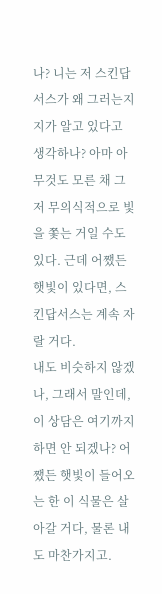나? 니는 저 스킨답서스가 왜 그러는지 지가 알고 있다고 생각하나? 아마 아무것도 모른 채 그저 무의식적으로 빛을 쫓는 거일 수도 있다. 근데 어쨌든 햇빛이 있다면, 스킨답서스는 계속 자랄 거다.
내도 비슷하지 않겠나, 그래서 말인데, 이 상담은 여기까지 하면 안 되겠나? 어쨌든 햇빛이 들어오는 한 이 식물은 살아갈 거다, 물론 내도 마찬가지고.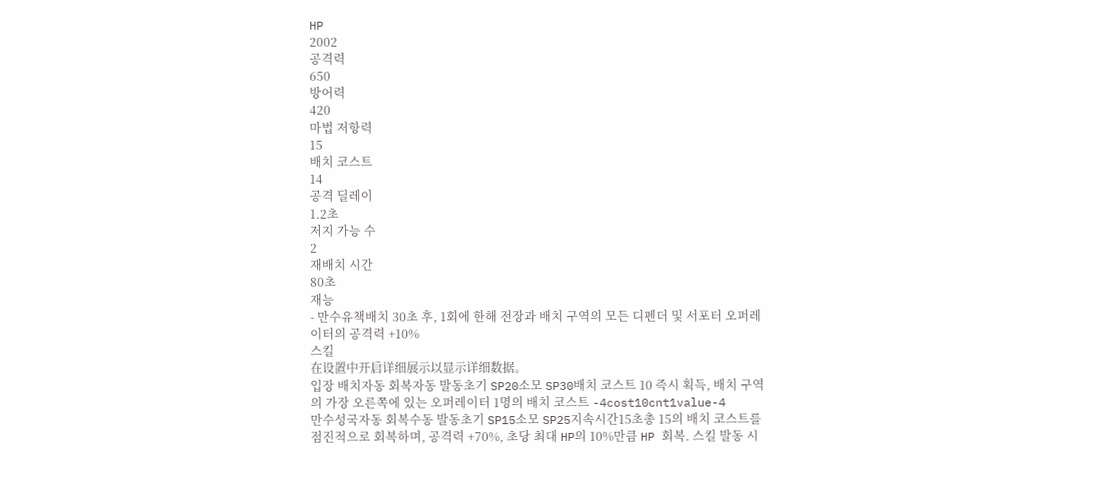HP
2002
공격력
650
방어력
420
마법 저항력
15
배치 코스트
14
공격 딜레이
1.2초
저지 가능 수
2
재배치 시간
80초
재능
- 만수유책배치 30초 후, 1회에 한해 전장과 배치 구역의 모든 디펜더 및 서포터 오퍼레이터의 공격력 +10%
스킬
在设置中开启详细展示以显示详细数据。
입장 배치자동 회복자동 발동초기 SP20소모 SP30배치 코스트 10 즉시 획득, 배치 구역의 가장 오른쪽에 있는 오퍼레이터 1명의 배치 코스트 -4cost10cnt1value-4
만수성국자동 회복수동 발동초기 SP15소모 SP25지속시간15초총 15의 배치 코스트를 점진적으로 회복하며, 공격력 +70%, 초당 최대 HP의 10%만큼 HP 회복. 스킬 발동 시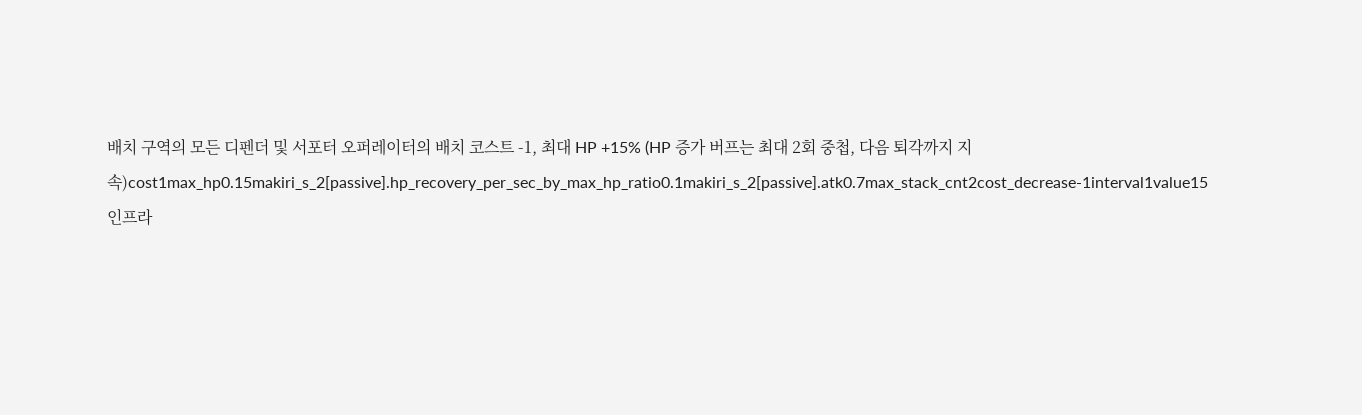배치 구역의 모든 디펜더 및 서포터 오퍼레이터의 배치 코스트 -1, 최대 HP +15% (HP 증가 버프는 최대 2회 중첩, 다음 퇴각까지 지속)cost1max_hp0.15makiri_s_2[passive].hp_recovery_per_sec_by_max_hp_ratio0.1makiri_s_2[passive].atk0.7max_stack_cnt2cost_decrease-1interval1value15
인프라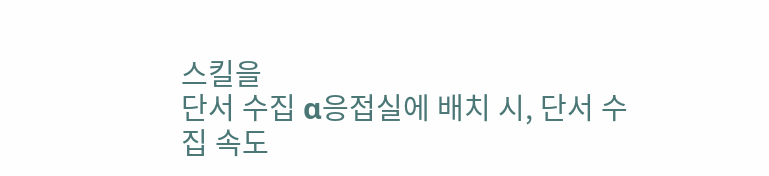스킬을
단서 수집 α응접실에 배치 시, 단서 수집 속도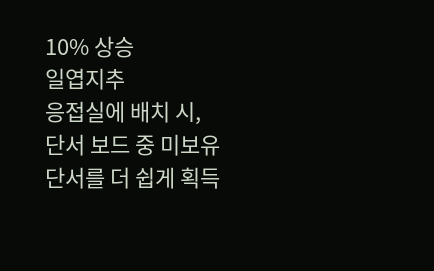10% 상승
일엽지추
응접실에 배치 시, 단서 보드 중 미보유 단서를 더 쉽게 획득